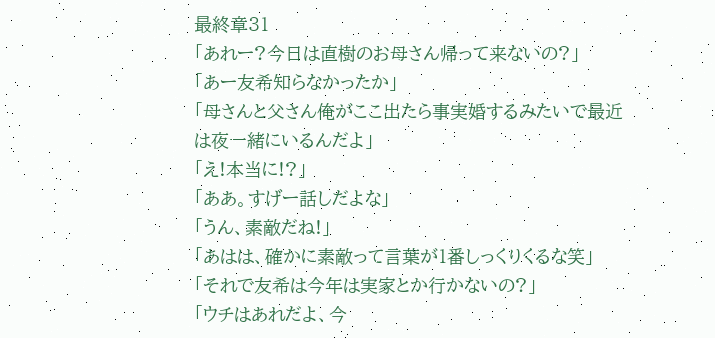最終章31
「あれー?今日は直樹のお母さん帰って来ないの?」
「あー友希知らなかったか」
「母さんと父さん俺がここ出たら事実婚するみたいで最近は夜一緒にいるんだよ」
「え!本当に!?」
「ああ。すげー話しだよな」
「うん、素敵だね!」
「あはは、確かに素敵って言葉が1番しっくりくるな笑」
「それで友希は今年は実家とか行かないの?」
「ウチはあれだよ、今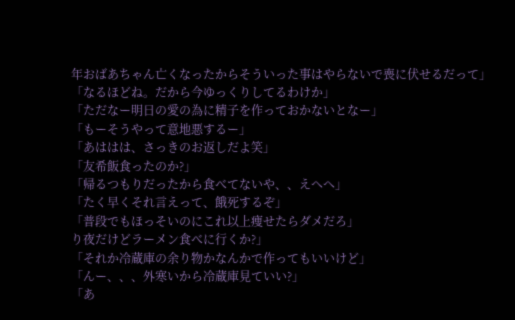年おばあちゃん亡くなったからそういった事はやらないで喪に伏せるだって」
「なるほどね。だから今ゆっくりしてるわけか」
「ただなー明日の愛の為に精子を作っておかないとなー」
「もーそうやって意地悪するー」
「あははは、さっきのお返しだよ笑」
「友希飯食ったのか?」
「帰るつもりだったから食べてないや、、えへへ」
「たく早くそれ言えって、餓死するぞ」
「普段でもほっそいのにこれ以上痩せたらダメだろ」
り夜だけどラーメン食べに行くか?」
「それか冷蔵庫の余り物かなんかで作ってもいいけど」
「んー、、、外寒いから冷蔵庫見ていい?」
「あ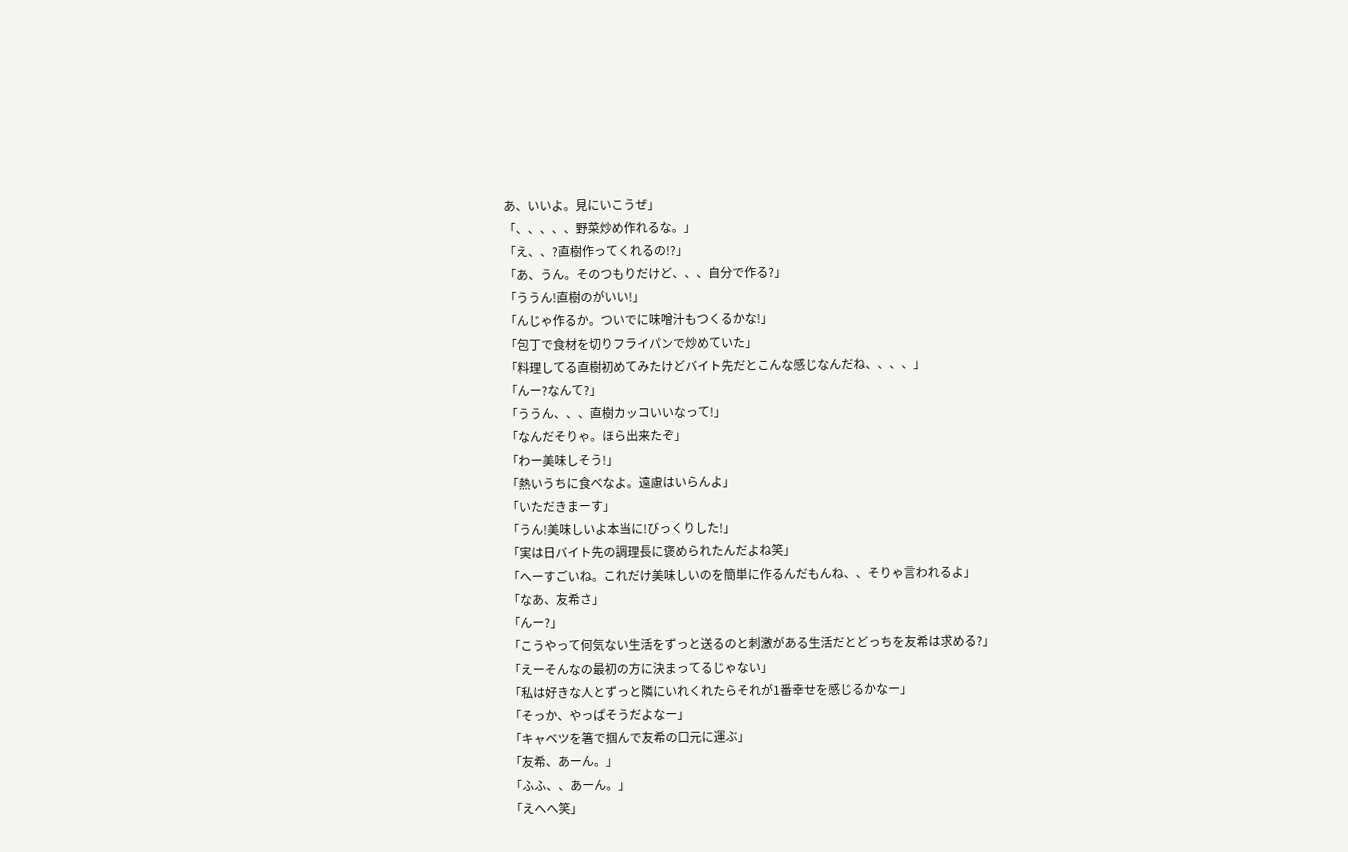あ、いいよ。見にいこうぜ」
「、、、、、野菜炒め作れるな。」
「え、、?直樹作ってくれるの!?」
「あ、うん。そのつもりだけど、、、自分で作る?」
「ううん!直樹のがいい!」
「んじゃ作るか。ついでに味噌汁もつくるかな!」
「包丁で食材を切りフライパンで炒めていた」
「料理してる直樹初めてみたけどバイト先だとこんな感じなんだね、、、、」
「んー?なんて?」
「ううん、、、直樹カッコいいなって!」
「なんだそりゃ。ほら出来たぞ」
「わー美味しそう!」
「熱いうちに食べなよ。遠慮はいらんよ」
「いただきまーす」
「うん!美味しいよ本当に!びっくりした!」
「実は日バイト先の調理長に褒められたんだよね笑」
「へーすごいね。これだけ美味しいのを簡単に作るんだもんね、、そりゃ言われるよ」
「なあ、友希さ」
「んー?」
「こうやって何気ない生活をずっと送るのと刺激がある生活だとどっちを友希は求める?」
「えーそんなの最初の方に決まってるじゃない」
「私は好きな人とずっと隣にいれくれたらそれが1番幸せを感じるかなー」
「そっか、やっぱそうだよなー」
「キャベツを箸で掴んで友希の口元に運ぶ」
「友希、あーん。」
「ふふ、、あーん。」
「えへへ笑」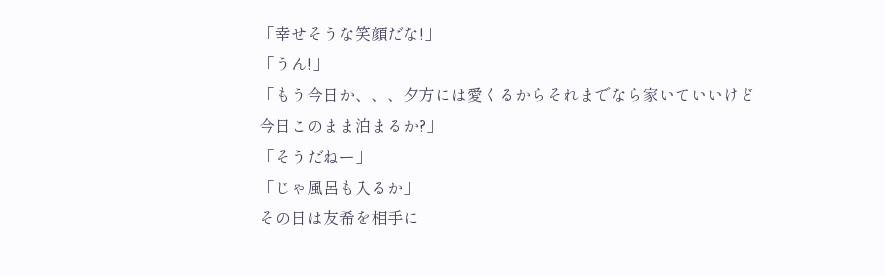「幸せそうな笑顔だな!」
「うん!」
「もう今日か、、、夕方には愛くるからそれまでなら家いていいけど今日このまま泊まるか?」
「そうだねー」
「じゃ風呂も入るか」
その日は友希を相手に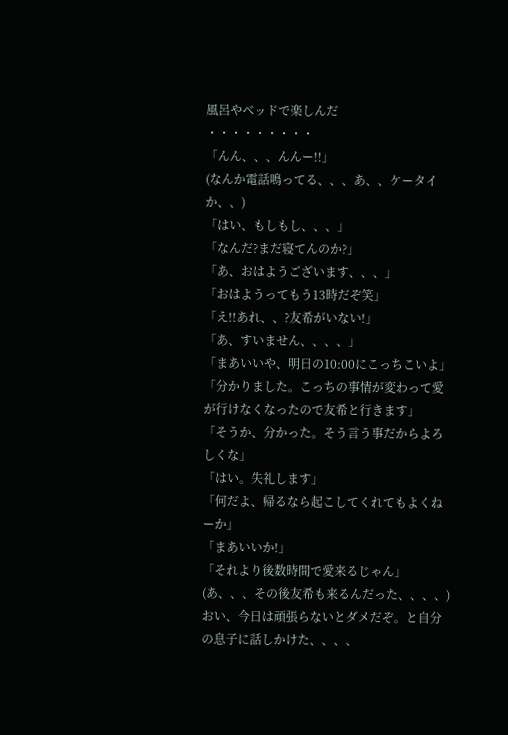風呂やベッドで楽しんだ
・・・・・・・・・
「んん、、、んんー!!」
(なんか電話鳴ってる、、、あ、、ケータイか、、)
「はい、もしもし、、、」
「なんだ?まだ寝てんのか?」
「あ、おはようございます、、、」
「おはようってもう13時だぞ笑」
「え!!あれ、、?友希がいない!」
「あ、すいません、、、、」
「まあいいや、明日の10:00にこっちこいよ」
「分かりました。こっちの事情が変わって愛が行けなくなったので友希と行きます」
「そうか、分かった。そう言う事だからよろしくな」
「はい。失礼します」
「何だよ、帰るなら起こしてくれてもよくねーか」
「まあいいか!」
「それより後数時間で愛来るじゃん」
(あ、、、その後友希も来るんだった、、、、)
おい、今日は頑張らないとダメだぞ。と自分の息子に話しかけた、、、、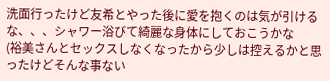洗面行ったけど友希とやった後に愛を抱くのは気が引けるな、、、シャワー浴びて綺麗な身体にしておこうかな
(裕美さんとセックスしなくなったから少しは控えるかと思ったけどそんな事ない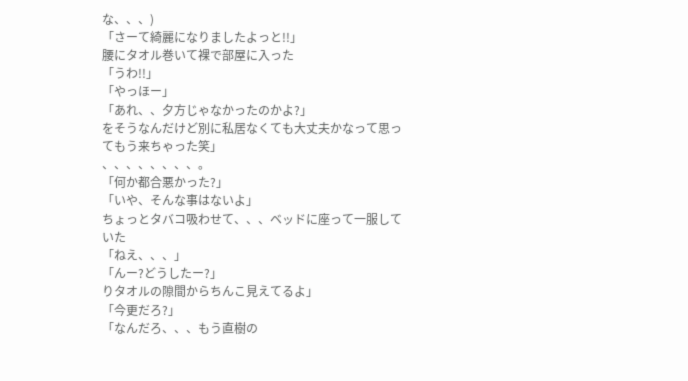な、、、)
「さーて綺麗になりましたよっと!!」
腰にタオル巻いて裸で部屋に入った
「うわ!!」
「やっほー」
「あれ、、夕方じゃなかったのかよ?」
をそうなんだけど別に私居なくても大丈夫かなって思ってもう来ちゃった笑」
、、、、、、、、。
「何か都合悪かった?」
「いや、そんな事はないよ」
ちょっとタバコ吸わせて、、、ベッドに座って一服していた
「ねえ、、、」
「んー?どうしたー?」
りタオルの隙間からちんこ見えてるよ」
「今更だろ?」
「なんだろ、、、もう直樹の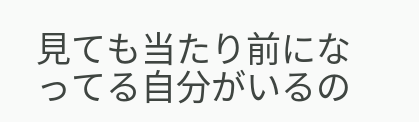見ても当たり前になってる自分がいるの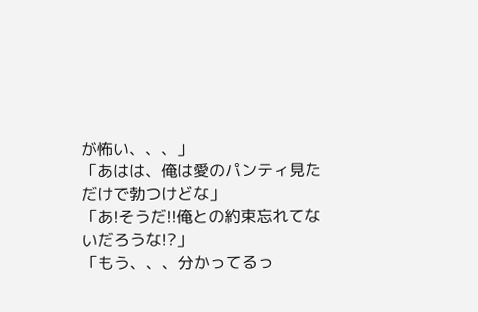が怖い、、、」
「あはは、俺は愛のパンティ見ただけで勃つけどな」
「あ!そうだ!!俺との約束忘れてないだろうな!?」
「もう、、、分かってるっ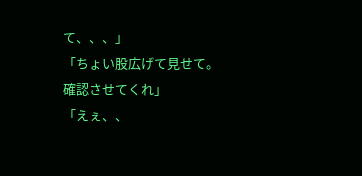て、、、」
「ちょい股広げて見せて。確認させてくれ」
「えぇ、、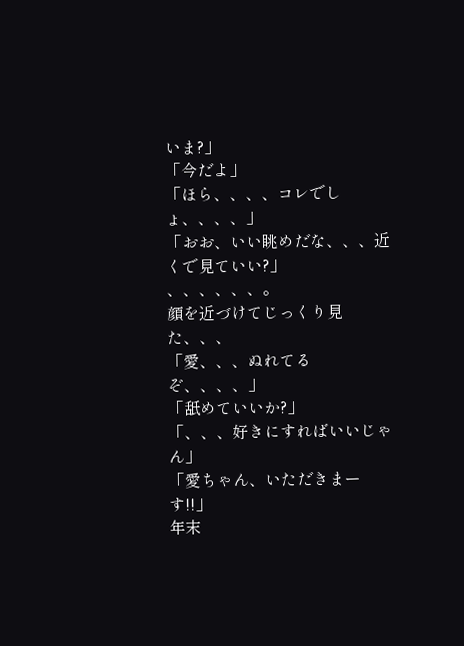いま?」
「今だよ」
「ほら、、、、コレでしょ、、、、」
「おお、いい眺めだな、、、近くで見ていい?」
、、、、、、。
顔を近づけてじっくり見た、、、
「愛、、、ぬれてるぞ、、、、」
「舐めていいか?」
「、、、好きにすればいいじゃん」
「愛ちゃん、いただきまーす!!」
年末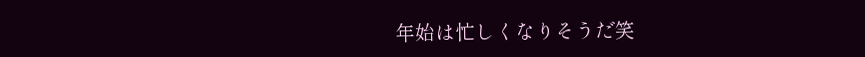年始は忙しくなりそうだ笑